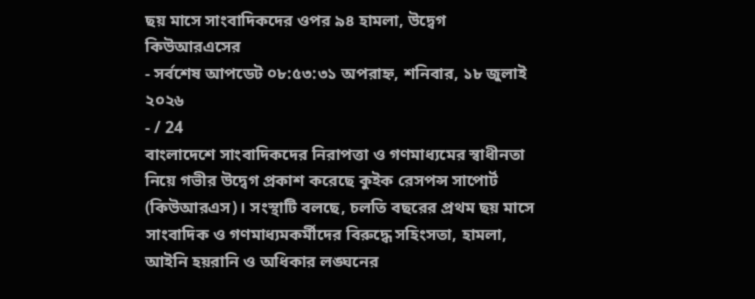ছয় মাসে সাংবাদিকদের ওপর ৯৪ হামলা, উদ্বেগ কিউআরএসের
- সর্বশেষ আপডেট ০৮:৫৩:৩১ অপরাহ্ন, শনিবার, ১৮ জুলাই ২০২৬
- / 24
বাংলাদেশে সাংবাদিকদের নিরাপত্তা ও গণমাধ্যমের স্বাধীনতা নিয়ে গভীর উদ্বেগ প্রকাশ করেছে কুইক রেসপন্স সাপোর্ট (কিউআরএস)। সংস্থাটি বলছে, চলতি বছরের প্রথম ছয় মাসে সাংবাদিক ও গণমাধ্যমকর্মীদের বিরুদ্ধে সহিংসতা, হামলা, আইনি হয়রানি ও অধিকার লঙ্ঘনের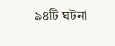৯৪টি ঘটনা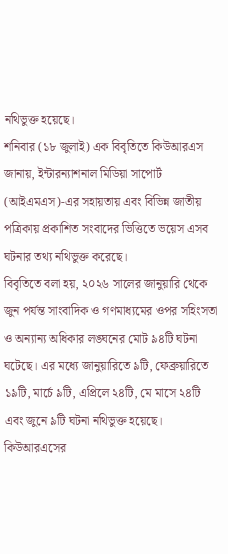নথিভুক্ত হয়েছে।
শনিবার (১৮ জুলাই) এক বিবৃতিতে কিউআরএস জানায়, ইন্টারন্যাশনাল মিডিয়া সাপোর্ট (আইএমএস)-এর সহায়তায় এবং বিভিন্ন জাতীয় পত্রিকায় প্রকাশিত সংবাদের ভিত্তিতে ভয়েস এসব ঘটনার তথ্য নথিভুক্ত করেছে।
বিবৃতিতে বলা হয়, ২০২৬ সালের জানুয়ারি থেকে জুন পর্যন্ত সাংবাদিক ও গণমাধ্যমের ওপর সহিংসতা ও অন্যান্য অধিকার লঙ্ঘনের মোট ৯৪টি ঘটনা ঘটেছে। এর মধ্যে জানুয়ারিতে ৯টি, ফেব্রুয়ারিতে ১৯টি, মার্চে ৯টি, এপ্রিলে ২৪টি, মে মাসে ২৪টি এবং জুনে ৯টি ঘটনা নথিভুক্ত হয়েছে।
কিউআরএসের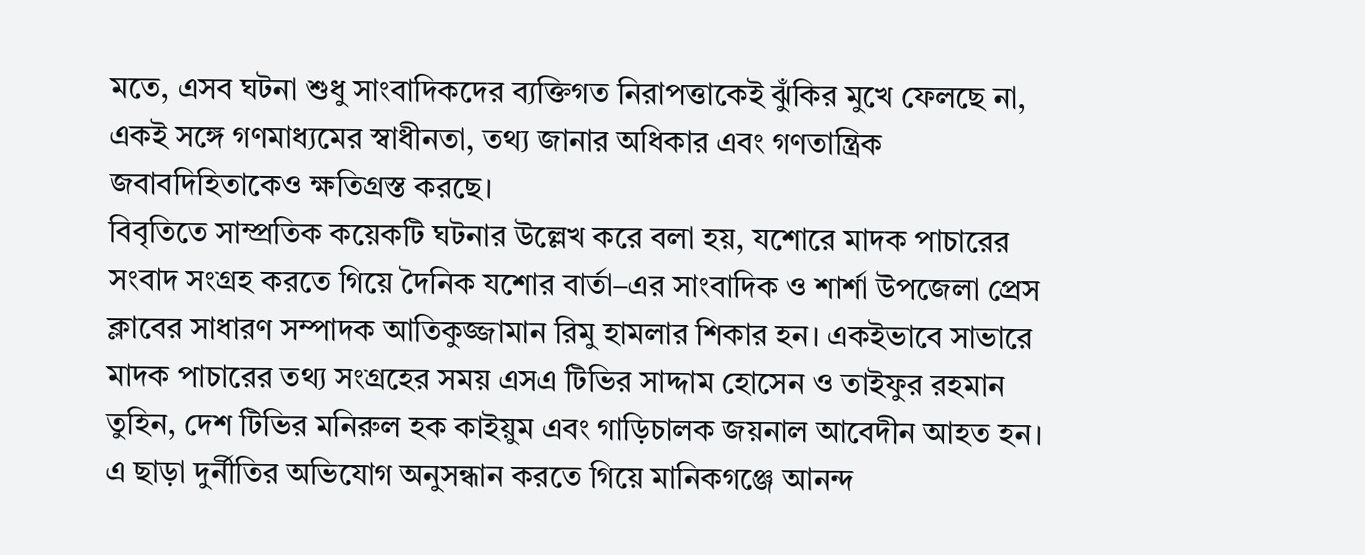মতে, এসব ঘটনা শুধু সাংবাদিকদের ব্যক্তিগত নিরাপত্তাকেই ঝুঁকির মুখে ফেলছে না, একই সঙ্গে গণমাধ্যমের স্বাধীনতা, তথ্য জানার অধিকার এবং গণতান্ত্রিক জবাবদিহিতাকেও ক্ষতিগ্রস্ত করছে।
বিবৃতিতে সাম্প্রতিক কয়েকটি ঘটনার উল্লেখ করে বলা হয়, যশোরে মাদক পাচারের সংবাদ সংগ্রহ করতে গিয়ে দৈনিক যশোর বার্তা–এর সাংবাদিক ও শার্শা উপজেলা প্রেস ক্লাবের সাধারণ সম্পাদক আতিকুজ্জামান রিমু হামলার শিকার হন। একইভাবে সাভারে মাদক পাচারের তথ্য সংগ্রহের সময় এসএ টিভির সাদ্দাম হোসেন ও তাইফুর রহমান তুহিন, দেশ টিভির মনিরুল হক কাইয়ুম এবং গাড়িচালক জয়নাল আবেদীন আহত হন।
এ ছাড়া দুর্নীতির অভিযোগ অনুসন্ধান করতে গিয়ে মানিকগঞ্জে আনন্দ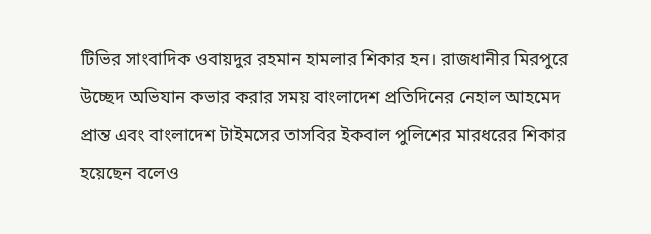টিভির সাংবাদিক ওবায়দুর রহমান হামলার শিকার হন। রাজধানীর মিরপুরে উচ্ছেদ অভিযান কভার করার সময় বাংলাদেশ প্রতিদিনের নেহাল আহমেদ প্রান্ত এবং বাংলাদেশ টাইমসের তাসবির ইকবাল পুলিশের মারধরের শিকার হয়েছেন বলেও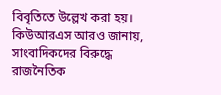বিবৃতিতে উল্লেখ করা হয়।
কিউআরএস আরও জানায়, সাংবাদিকদের বিরুদ্ধে রাজনৈতিক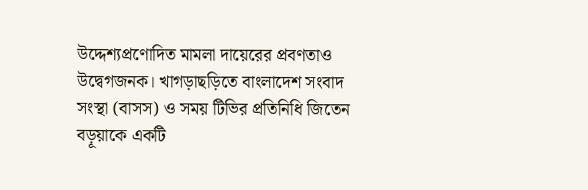উদ্দেশ্যপ্রণোদিত মামলা দায়েরের প্রবণতাও উদ্বেগজনক। খাগড়াছড়িতে বাংলাদেশ সংবাদ সংস্থা (বাসস) ও সময় টিভির প্রতিনিধি জিতেন বড়ূয়াকে একটি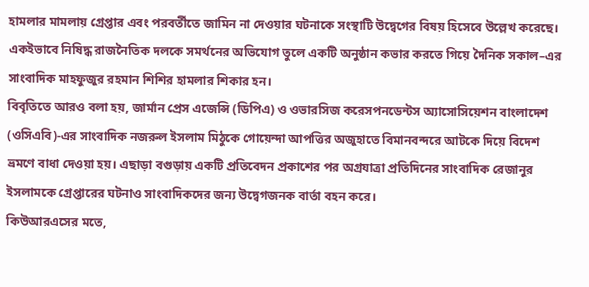হামলার মামলায় গ্রেপ্তার এবং পরবর্তীতে জামিন না দেওয়ার ঘটনাকে সংস্থাটি উদ্বেগের বিষয় হিসেবে উল্লেখ করেছে। একইভাবে নিষিদ্ধ রাজনৈতিক দলকে সমর্থনের অভিযোগ তুলে একটি অনুষ্ঠান কভার করতে গিয়ে দৈনিক সকাল–এর সাংবাদিক মাহফুজুর রহমান শিশির হামলার শিকার হন।
বিবৃতিতে আরও বলা হয়, জার্মান প্রেস এজেন্সি (ডিপিএ) ও ওভারসিজ করেসপনডেন্টস অ্যাসোসিয়েশন বাংলাদেশ (ওসিএবি)-এর সাংবাদিক নজরুল ইসলাম মিঠুকে গোয়েন্দা আপত্তির অজুহাতে বিমানবন্দরে আটকে দিয়ে বিদেশ ভ্রমণে বাধা দেওয়া হয়। এছাড়া বগুড়ায় একটি প্রতিবেদন প্রকাশের পর অগ্রযাত্রা প্রতিদিনের সাংবাদিক রেজানুর ইসলামকে গ্রেপ্তারের ঘটনাও সাংবাদিকদের জন্য উদ্বেগজনক বার্তা বহন করে।
কিউআরএসের মতে,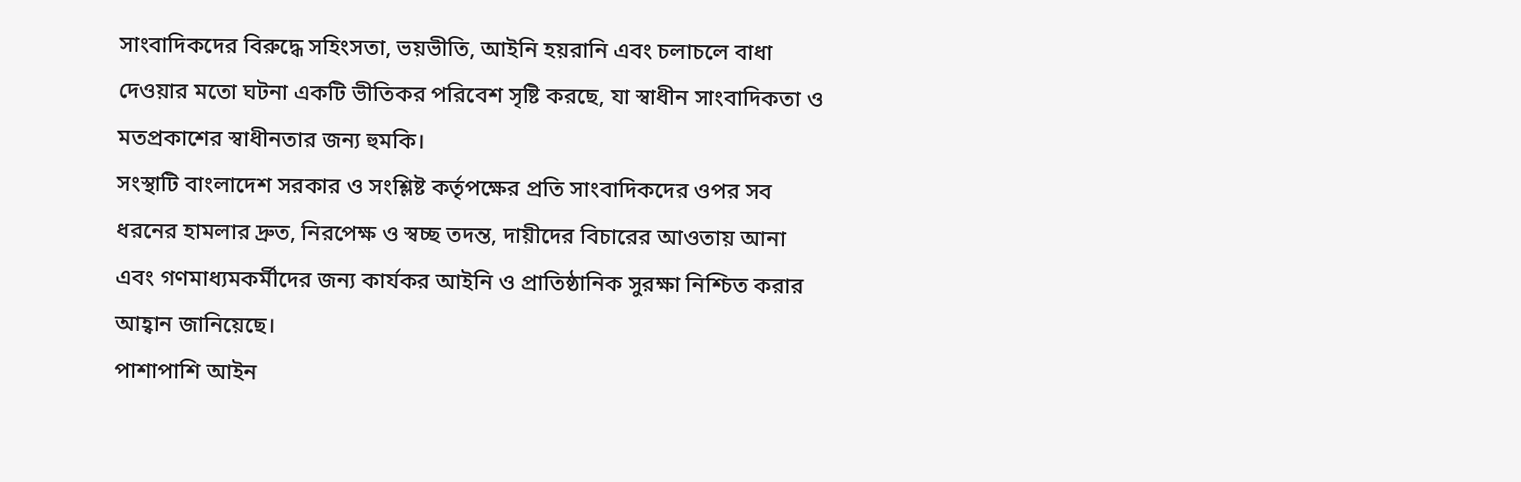সাংবাদিকদের বিরুদ্ধে সহিংসতা, ভয়ভীতি, আইনি হয়রানি এবং চলাচলে বাধা দেওয়ার মতো ঘটনা একটি ভীতিকর পরিবেশ সৃষ্টি করছে, যা স্বাধীন সাংবাদিকতা ও মতপ্রকাশের স্বাধীনতার জন্য হুমকি।
সংস্থাটি বাংলাদেশ সরকার ও সংশ্লিষ্ট কর্তৃপক্ষের প্রতি সাংবাদিকদের ওপর সব ধরনের হামলার দ্রুত, নিরপেক্ষ ও স্বচ্ছ তদন্ত, দায়ীদের বিচারের আওতায় আনা এবং গণমাধ্যমকর্মীদের জন্য কার্যকর আইনি ও প্রাতিষ্ঠানিক সুরক্ষা নিশ্চিত করার আহ্বান জানিয়েছে।
পাশাপাশি আইন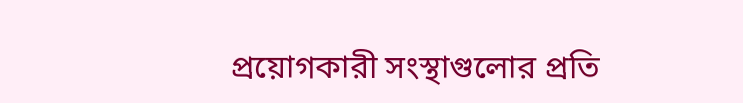প্রয়োগকারী সংস্থাগুলোর প্রতি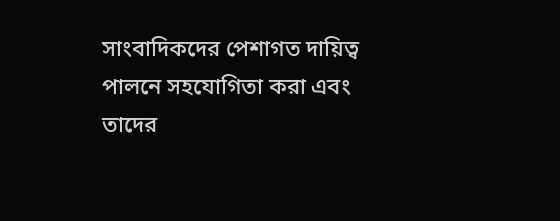সাংবাদিকদের পেশাগত দায়িত্ব পালনে সহযোগিতা করা এবং তাদের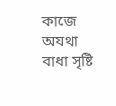কাজে অযথা বাধা সৃষ্টি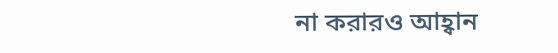না করারও আহ্বান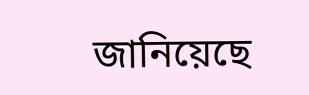জানিয়েছে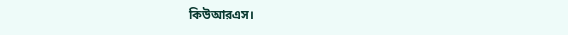কিউআরএস।